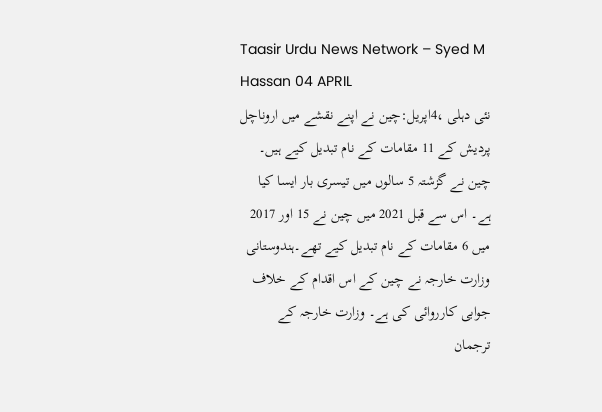Taasir Urdu News Network – Syed M Hassan 04 APRIL
نئی دہلی ،4اپریل:چین نے اپنے نقشے میں اروناچل پردیش کے 11 مقامات کے نام تبدیل کیے ہیں۔ چین نے گزشتہ 5 سالوں میں تیسری بار ایسا کیا ہے۔ اس سے قبل 2021 میں چین نے 15 اور 2017 میں 6 مقامات کے نام تبدیل کیے تھے۔ہندوستانی وزارت خارجہ نے چین کے اس اقدام کے خلاف جوابی کارروائی کی ہے۔ وزارت خارجہ کے ترجمان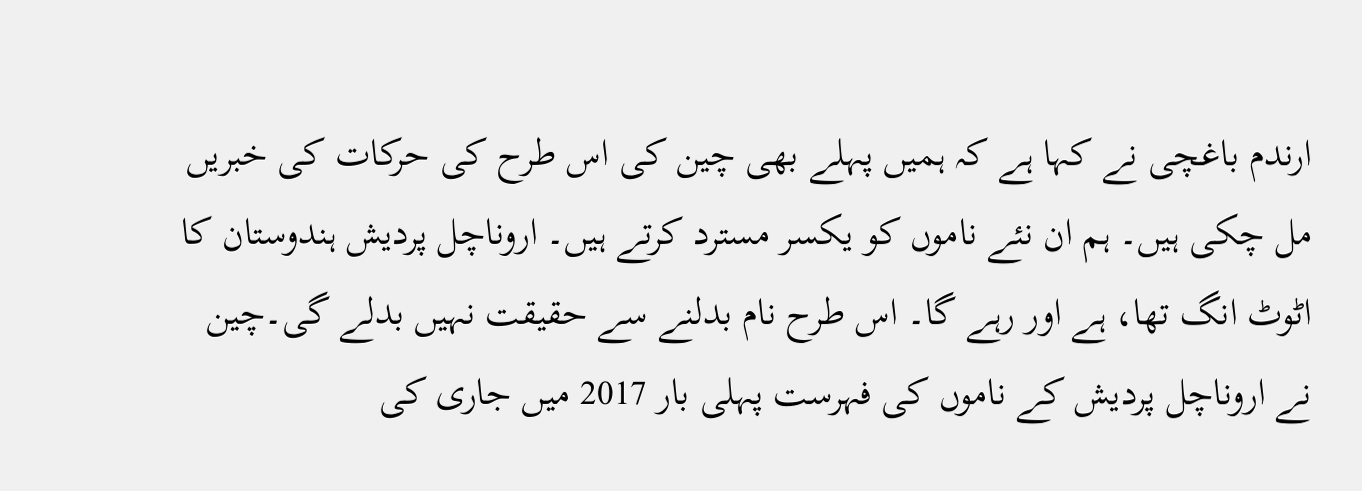ارندم باغچی نے کہا ہے کہ ہمیں پہلے بھی چین کی اس طرح کی حرکات کی خبریں مل چکی ہیں۔ ہم ان نئے ناموں کو یکسر مسترد کرتے ہیں۔ اروناچل پردیش ہندوستان کا اٹوٹ انگ تھا، ہے اور رہے گا۔ اس طرح نام بدلنے سے حقیقت نہیں بدلے گی۔چین نے اروناچل پردیش کے ناموں کی فہرست پہلی بار 2017 میں جاری کی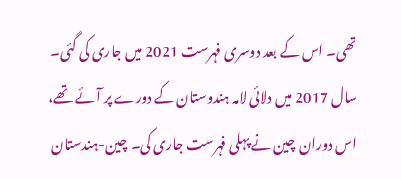تھی۔ اس کے بعد دوسری فہرست 2021 میں جاری کی گئی۔ سال 2017 میں دلائی لامہ ہندوستان کے دورے پر آئے تھے، اس دوران چین نے پہلی فہرست جاری کی۔ چین-ہندستان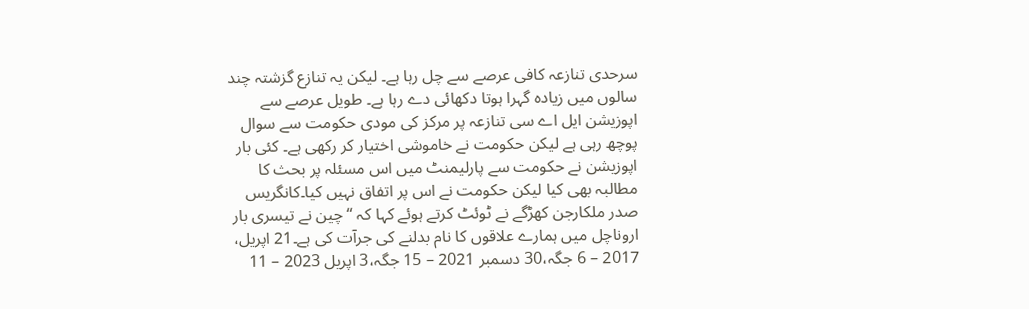سرحدی تنازعہ کافی عرصے سے چل رہا ہے۔ لیکن یہ تنازع گزشتہ چند سالوں میں زیادہ گہرا ہوتا دکھائی دے رہا ہے۔ طویل عرصے سے اپوزیشن ایل اے سی تنازعہ پر مرکز کی مودی حکومت سے سوال پوچھ رہی ہے لیکن حکومت نے خاموشی اختیار کر رکھی ہے۔ کئی بار اپوزیشن نے حکومت سے پارلیمنٹ میں اس مسئلہ پر بحث کا مطالبہ بھی کیا لیکن حکومت نے اس پر اتفاق نہیں کیا۔کانگریس صدر ملکارجن کھڑگے نے ٹوئٹ کرتے ہوئے کہا کہ “چین نے تیسری بار اروناچل میں ہمارے علاقوں کا نام بدلنے کی جرآت کی ہے۔21 اپریل، 2017 – 6 جگہ،30 دسمبر 2021 – 15 جگہ،3 اپریل 2023 – 11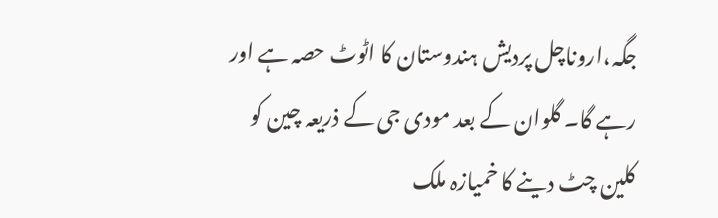جگہ،اروناچل پردیش ہندوستان کا اٹوٹ حصہ ہے اور رہے گا۔ گلوان کے بعد مودی جی کے ذریعہ چین کو کلین چٹ دینے کا خمیازہ ملک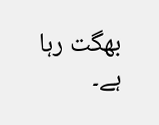بھگت رہا ہے۔